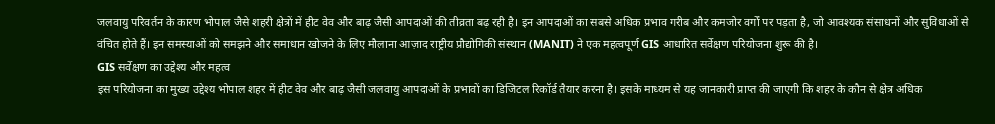जलवायु परिवर्तन के कारण भोपाल जैसे शहरी क्षेत्रों में हीट वेव और बाढ़ जैसी आपदाओं की तीव्रता बढ़ रही है। इन आपदाओं का सबसे अधिक प्रभाव गरीब और कमजोर वर्गों पर पड़ता है, जो आवश्यक संसाधनों और सुविधाओं से वंचित होते हैं। इन समस्याओं को समझने और समाधान खोजने के लिए मौलाना आज़ाद राष्ट्रीय प्रौद्योगिकी संस्थान (MANIT) ने एक महत्वपूर्ण GIS आधारित सर्वेक्षण परियोजना शुरू की है।
GIS सर्वेक्षण का उद्देश्य और महत्व
इस परियोजना का मुख्य उद्देश्य भोपाल शहर में हीट वेव और बाढ़ जैसी जलवायु आपदाओं के प्रभावों का डिजिटल रिकॉर्ड तैयार करना है। इसके माध्यम से यह जानकारी प्राप्त की जाएगी कि शहर के कौन से क्षेत्र अधिक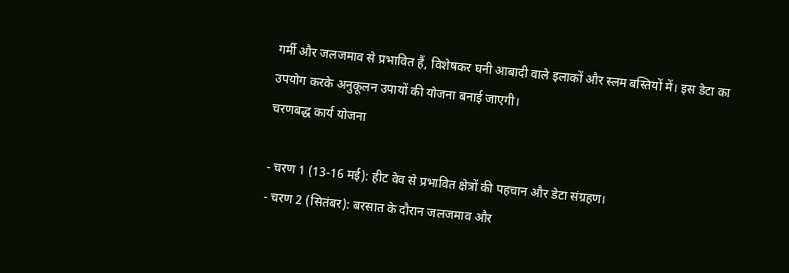गर्मी और जलजमाव से प्रभावित हैं, विशेषकर घनी आबादी वाले इलाकों और स्लम बस्तियों में। इस डेटा का उपयोग करके अनुकूलन उपायों की योजना बनाई जाएगी।
चरणबद्ध कार्य योजना

- चरण 1 (13-16 मई): हीट वेव से प्रभावित क्षेत्रों की पहचान और डेटा संग्रहण।
- चरण 2 (सितंबर): बरसात के दौरान जलजमाव और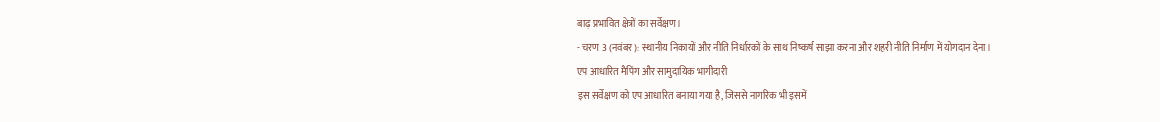बाढ़ प्रभावित क्षेत्रों का सर्वेक्षण।
- चरण 3 (नवंबर): स्थानीय निकायों और नीति निर्धारकों के साथ निष्कर्ष साझा करना और शहरी नीति निर्माण में योगदान देना।
एप आधारित मैपिंग और सामुदायिक भागीदारी
इस सर्वेक्षण को एप आधारित बनाया गया है, जिससे नागरिक भी इसमें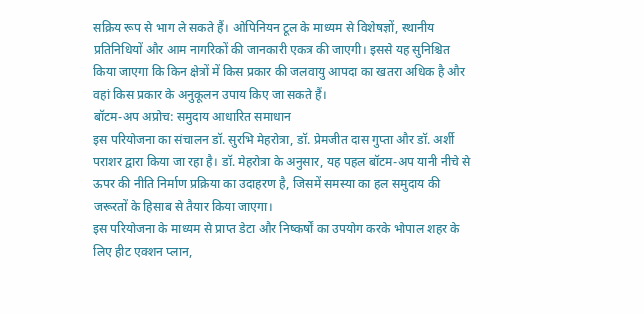सक्रिय रूप से भाग ले सकते हैं। ओपिनियन टूल के माध्यम से विशेषज्ञों, स्थानीय प्रतिनिधियों और आम नागरिकों की जानकारी एकत्र की जाएगी। इससे यह सुनिश्चित किया जाएगा कि किन क्षेत्रों में किस प्रकार की जलवायु आपदा का खतरा अधिक है और वहां किस प्रकार के अनुकूलन उपाय किए जा सकते हैं।
बॉटम-अप अप्रोच: समुदाय आधारित समाधान
इस परियोजना का संचालन डॉ. सुरभि मेहरोत्रा, डॉ. प्रेमजीत दास गुप्ता और डॉ. अर्शी पराशर द्वारा किया जा रहा है। डॉ. मेहरोत्रा के अनुसार, यह पहल बॉटम-अप यानी नीचे से ऊपर की नीति निर्माण प्रक्रिया का उदाहरण है, जिसमें समस्या का हल समुदाय की जरूरतों के हिसाब से तैयार किया जाएगा।
इस परियोजना के माध्यम से प्राप्त डेटा और निष्कर्षों का उपयोग करके भोपाल शहर के लिए हीट एक्शन प्लान,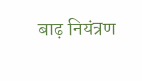बाढ़ नियंत्रण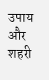उपाय और शहरी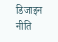डिजाइन नीति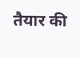तैयार की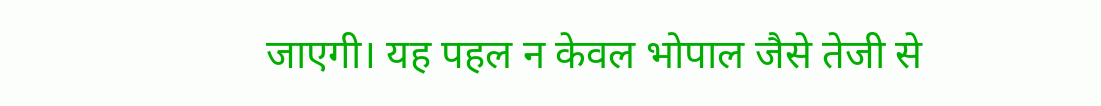जाएगी। यह पहल न केवल भोपाल जैसे तेजी से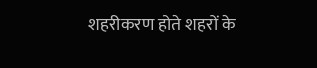शहरीकरण होते शहरों के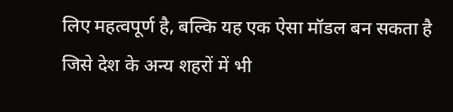लिए महत्वपूर्ण है, बल्कि यह एक ऐसा मॉडल बन सकता है जिसे देश के अन्य शहरों में भी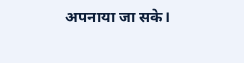अपनाया जा सके।